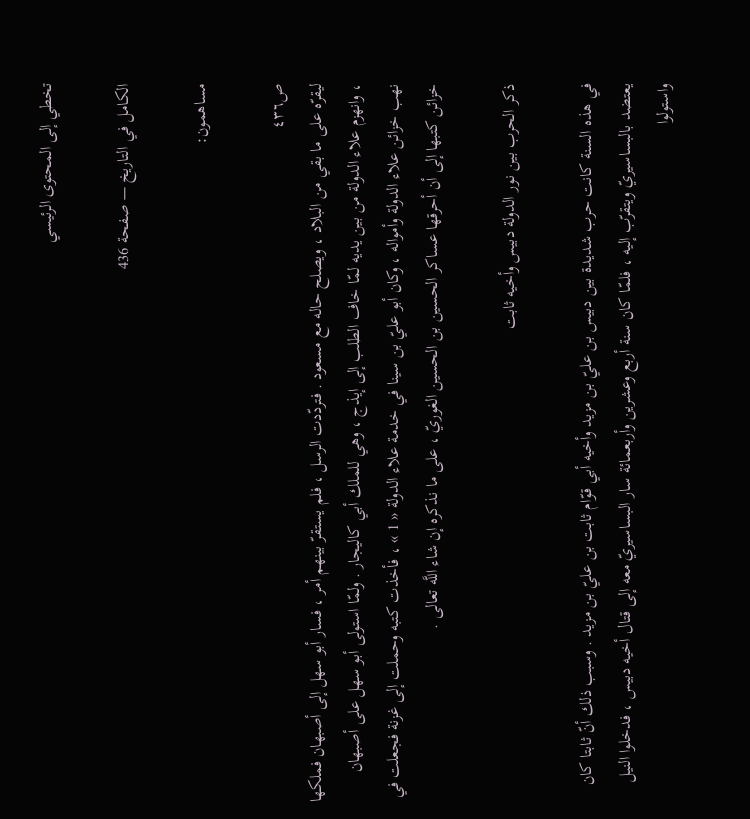تخطي إلى المحتوى الرئيسي

الكامل في التاريخ — صفحة 436

مساهمون:

ص٤٣٦
ليقرّه على ما بقي من البلاد ، ويصلح حاله مع مسعود . فتردّدت الرسل ، فلم يستقرّ بينهم أمر ، فسار أبو سهل إلى أصبهان فملكها ، وانهزم علاء الدولة من بين يديه لمّا خاف الطلب إلى إيذج ، وهي للملك أبي كاليجار . ولمّا استولى أبو سهل على أصبهان نهب خزائن علاء الدولة وأمواله ، وكان أبو عليّ بن سينا في خدمة علاء الدولة « 1 » ، فأخذت كتبه وحملت إلى غزنة فجعلت في خزائن كتبها إلى أن أحرقها عساكر الحسين بن الحسين الغوريّ ، على ما نذكره إن شاء اللَّه تعالى .

ذكر الحرب بين نور الدولة دبيس وأخيه ثابت

في هذه السنة كانت حرب شديدة بين دبيس بن عليّ بن مزيد وأخيه أبي قوّام ثابت بن عليّ بن مزيد . وسبب ذلك أنّ ثابتا كان يعتضد بالبساسيريّ ويتقرّب إليه ، فلمّا كان سنة أربع وعشرين وأربعمائة سار البساسيريّ معه إلى قتال أخيه دبيس ، فدخلوا النيل واستولوا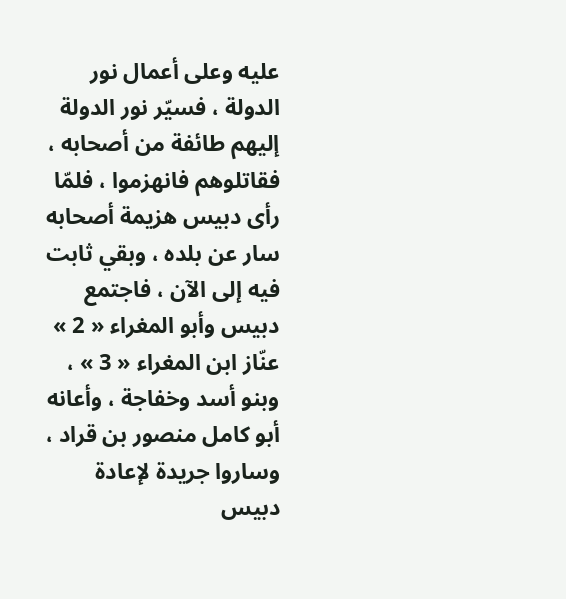عليه وعلى أعمال نور الدولة ، فسيّر نور الدولة إليهم طائفة من أصحابه ، فقاتلوهم فانهزموا ، فلمّا رأى دبيس هزيمة أصحابه سار عن بلده ، وبقي ثابت فيه إلى الآن ، فاجتمع دبيس وأبو المغراء « 2 » عنّاز ابن المغراء « 3 » ، وبنو أسد وخفاجة ، وأعانه أبو كامل منصور بن قراد ، وساروا جريدة لإعادة دبيس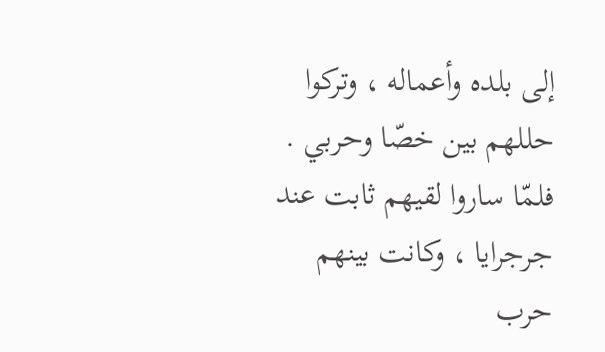إلى بلده وأعماله ، وتركوا حللهم بين خصّا وحربي . فلمّا ساروا لقيهم ثابت عند جرجرايا ، وكانت بينهم حرب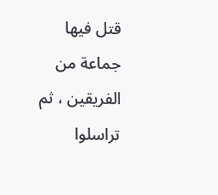قتل فيها جماعة من الفريقين ، ثم تراسلوا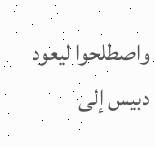واصطلحوا ليعود دبيس إلى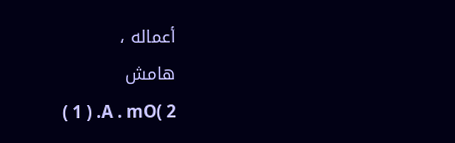أعماله ،
هامش
( 1 ) .A . mO( 2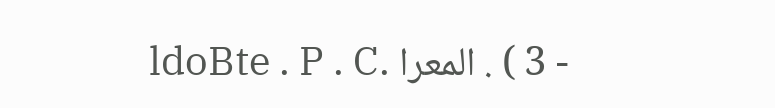- 3 ) . المعرا .ldoBte . P . C